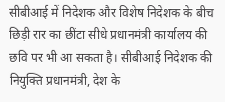सीबीआई में निदेशक और विशेष निदेशक के बीच छिड़ी रार का छींटा सीधे प्रधानमंत्री कार्यालय की छवि पर भी आ सकता है। सीबीआई निदेशक की नियुक्ति प्रधानमंत्री, देश के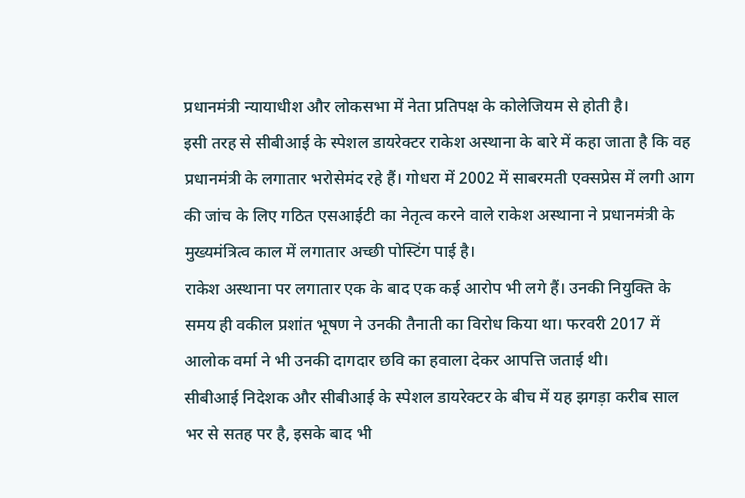प्रधानमंत्री न्यायाधीश और लोकसभा में नेता प्रतिपक्ष के कोलेजियम से होती है।
इसी तरह से सीबीआई के स्पेशल डायरेक्टर राकेश अस्थाना के बारे में कहा जाता है कि वह प्रधानमंत्री के लगातार भरोसेमंद रहे हैं। गोधरा में 2002 में साबरमती एक्सप्रेस में लगी आग की जांच के लिए गठित एसआईटी का नेतृत्व करने वाले राकेश अस्थाना ने प्रधानमंत्री के मुख्यमंत्रित्व काल में लगातार अच्छी पोस्टिंग पाई है।
राकेश अस्थाना पर लगातार एक के बाद एक कई आरोप भी लगे हैं। उनकी नियुक्ति के समय ही वकील प्रशांत भूषण ने उनकी तैनाती का विरोध किया था। फरवरी 2017 में आलोक वर्मा ने भी उनकी दागदार छवि का हवाला देकर आपत्ति जताई थी।
सीबीआई निदेशक और सीबीआई के स्पेशल डायरेक्टर के बीच में यह झगड़ा करीब साल भर से सतह पर है, इसके बाद भी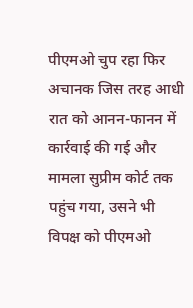पीएमओ चुप रहा फिर अचानक जिस तरह आधी रात को आनन-फानन में कार्रवाई की गई और मामला सुप्रीम कोर्ट तक पहुंच गया, उसने भी विपक्ष को पीएमओ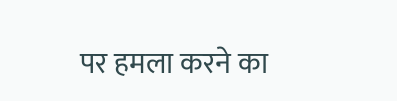पर हमला करने का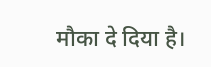मौका दे दिया है।